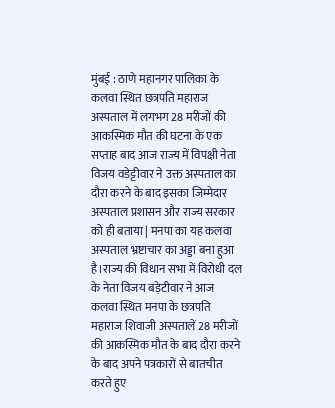मुंबई : ठाणे महानगर पालिका के कलवा स्थित छत्रपति महाराज अस्पताल में लगभग 28 मरीजों की आकस्मिक मौत की घटना के एक सप्ताह बाद आज राज्य में विपक्षी नेता विजय वडेट्टीवार ने उक्त अस्पताल का दौरा करने के बाद इसका जिम्मेदार अस्पताल प्रशासन और राज्य सरकार को ही बताया | मनपा का यह कलवा अस्पताल भ्रष्टाचार का अड्डा बना हुआ है।राज्य की विधान सभा में विरोधी दल के नेता विजय बड़ेटीवार ने आज कलवा स्थित मनपा के छत्रपति महाराज शिवाजी अस्पतालें 28 मरीजों की आकस्मिक मौत के बाद दौरा करने के बाद अपने पत्रकारों से बातचीत करते हुए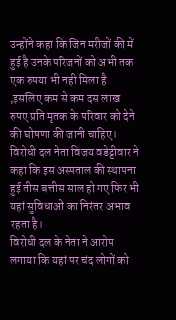उन्होंने कहा कि जिन मरीजों की में हुई है उनके परिजनों को अभी तक एक रुपया भी नही मिला है ,इसलिए कम से कम दस लाख रुपए प्रति मृतक के परिवार को देने की घोषणा की जानी चाहिए।
विरोधी दल नेता विजय वडेट्टीवार ने कहा कि इस अस्पताल की स्थापना हुई तीस बत्तीस साल हो गए फिर भी यहां सुविधाओं का निरंतर अभाव रहता है।
विरोधी दल के नेता ने आरोप लगाया कि यहां पर चंद लोगों को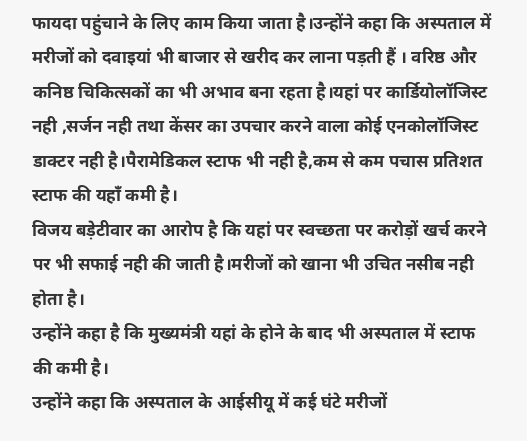फायदा पहुंचाने के लिए काम किया जाता है।उन्होंने कहा कि अस्पताल में मरीजों को दवाइयां भी बाजार से खरीद कर लाना पड़ती हैं । वरिष्ठ और कनिष्ठ चिकित्सकों का भी अभाव बना रहता है।यहां पर कार्डियोलॉजिस्ट नही ,सर्जन नही तथा केंसर का उपचार करने वाला कोई एनकोलॉजिस्ट डाक्टर नही है।पैरामेडिकल स्टाफ भी नही है,कम से कम पचास प्रतिशत स्टाफ की यहाँ कमी है।
विजय बड़ेटीवार का आरोप है कि यहां पर स्वच्छता पर करोड़ों खर्च करने पर भी सफाई नही की जाती है।मरीजों को खाना भी उचित नसीब नही होता है।
उन्होंने कहा है कि मुख्यमंत्री यहां के होने के बाद भी अस्पताल में स्टाफ की कमी है।
उन्होंने कहा कि अस्पताल के आईसीयू में कई घंटे मरीजों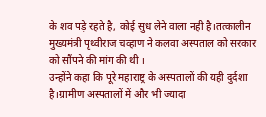के शव पड़े रहते है, कोई सुध लेने वाला नही है।तत्कालीन मुख्यमंत्री पृथ्वीराज चव्हाण ने कलवा अस्पताल को सरकार को सौंपने की मांग की थी ।
उन्होंने कहा कि पूरे महाराष्ट्र के अस्पतालों की यही दुर्दशा है।ग्रामीण अस्पतालों में और भी ज्यादा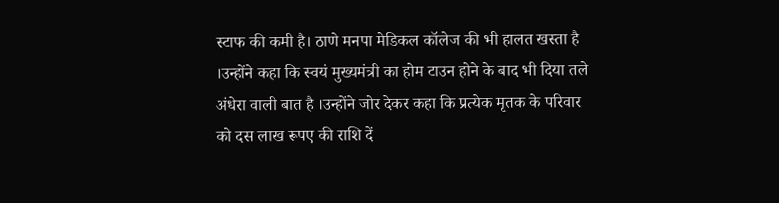स्टाफ की कमी है। ठाणे मनपा मेडिकल कॉलेज की भी हालत खस्ता है ।उन्होंने कहा कि स्वयं मुख्यमंत्री का होम टाउन होने के बाद भी दिया तले अंधेरा वाली बात है ।उन्होंने जोर देकर कहा कि प्रत्येक मृतक के परिवार को दस लाख रूपए की राशि दें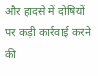और हादसे में दोषियों पर कड़ी कार्रवाई करने की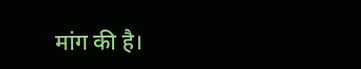मांग की है।